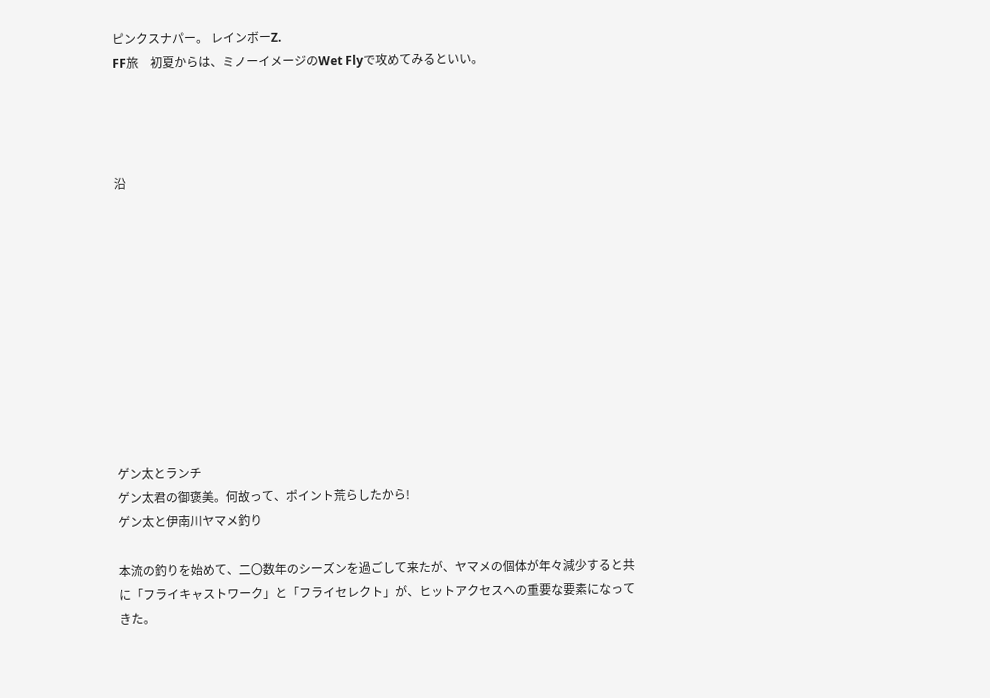ピンクスナパー。 レインボーZ.
FF旅    初夏からは、ミノーイメージのWet Flyで攻めてみるといい。




沿











ゲン太とランチ
ゲン太君の御褒美。何故って、ポイント荒らしたから!
ゲン太と伊南川ヤマメ釣り

本流の釣りを始めて、二〇数年のシーズンを過ごして来たが、ヤマメの個体が年々減少すると共に「フライキャストワーク」と「フライセレクト」が、ヒットアクセスへの重要な要素になってきた。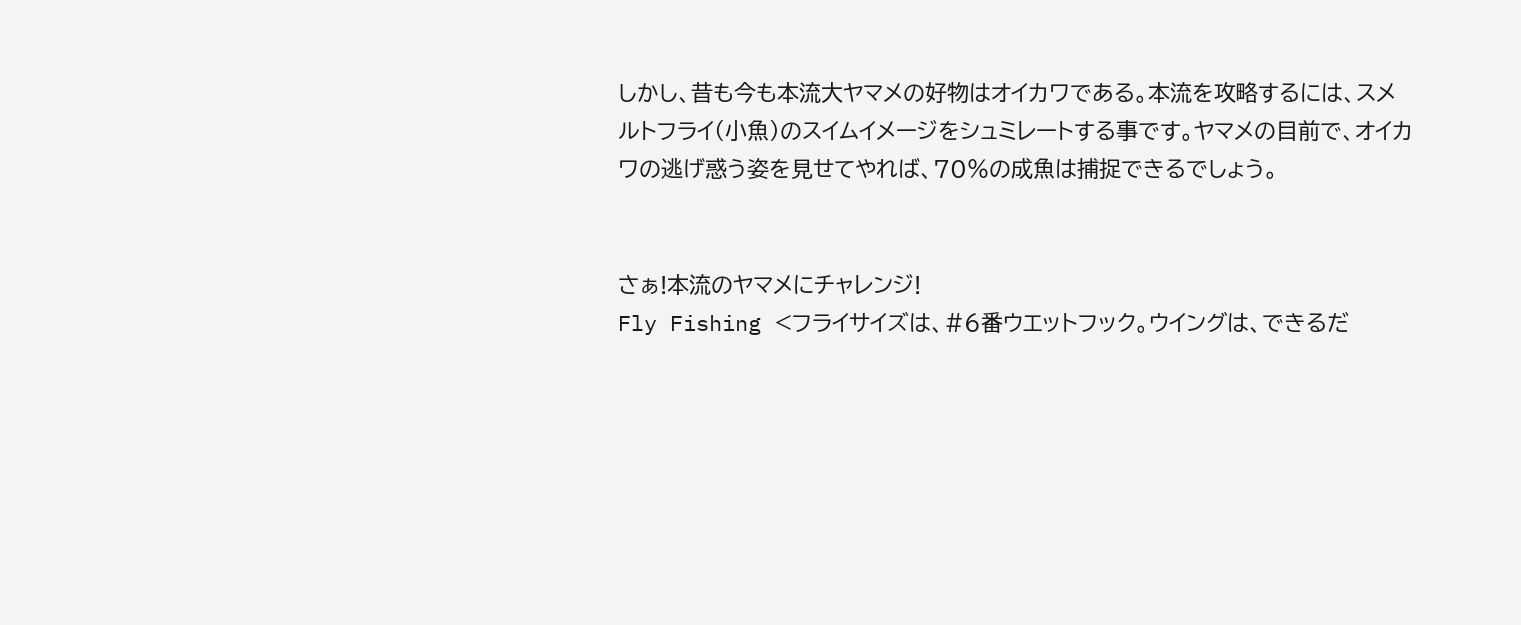しかし、昔も今も本流大ヤマメの好物はオイカワである。本流を攻略するには、スメルトフライ(小魚)のスイムイメージをシュミレートする事です。ヤマメの目前で、オイカワの逃げ惑う姿を見せてやれば、70%の成魚は捕捉できるでしょう。


さぁ!本流のヤマメにチャレンジ!
Fly Fishing <フライサイズは、#6番ウエットフック。ウイングは、できるだ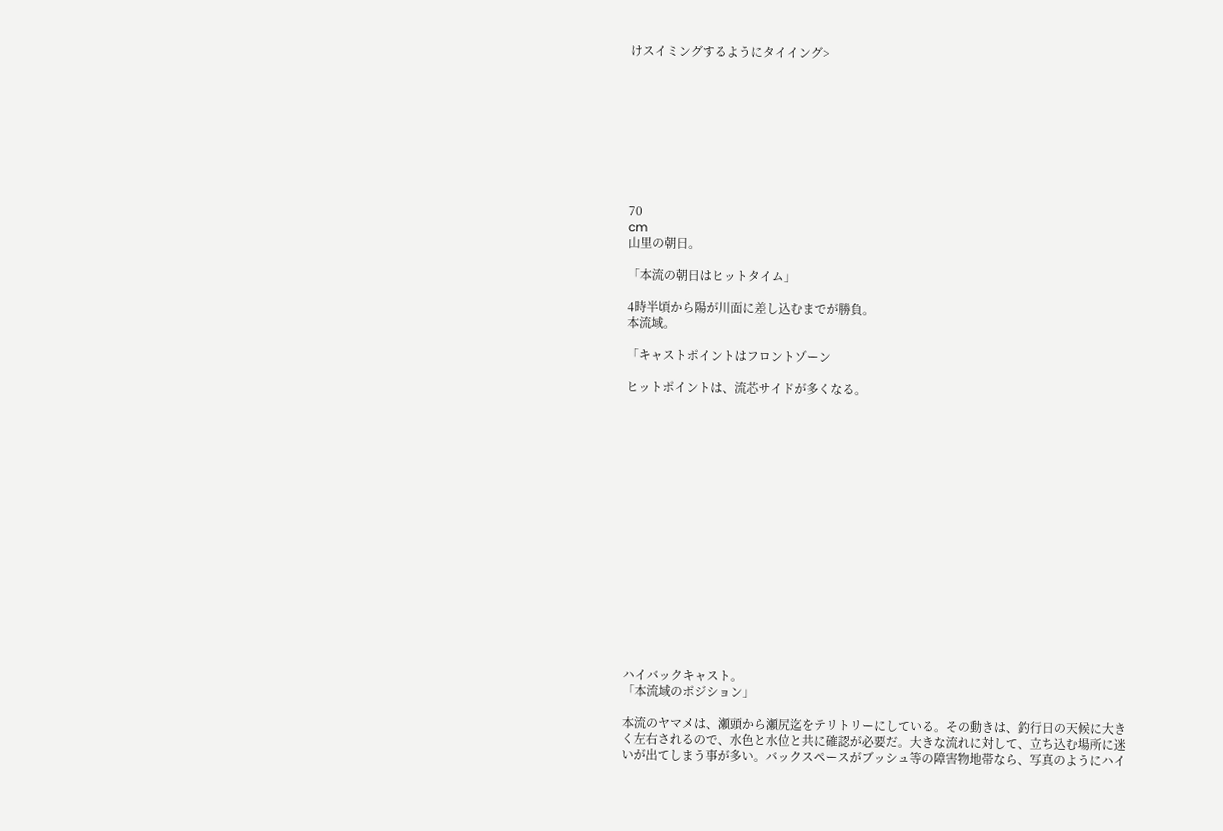けスイミングするようにタイイング>









70
cm
山里の朝日。

「本流の朝日はヒットタイム」

4時半頃から陽が川面に差し込むまでが勝負。
本流域。

「キャストポイントはフロントゾーン

ヒットポイントは、流芯サイドが多くなる。

















ハイバックキャスト。
「本流域のポジション」

本流のヤマメは、瀬頭から瀬尻迄をテリトリーにしている。その動きは、釣行日の天候に大きく左右されるので、水色と水位と共に確認が必要だ。大きな流れに対して、立ち込む場所に迷いが出てしまう事が多い。バックスペースがブッシュ等の障害物地帯なら、写真のようにハイ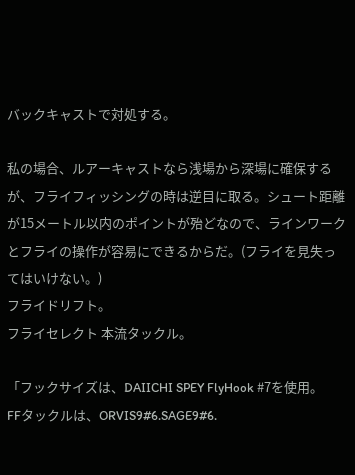バックキャストで対処する。

私の場合、ルアーキャストなら浅場から深場に確保するが、フライフィッシングの時は逆目に取る。シュート距離が15メートル以内のポイントが殆どなので、ラインワークとフライの操作が容易にできるからだ。(フライを見失ってはいけない。)
フライドリフト。
フライセレクト 本流タックル。

「フックサイズは、DAIICHI SPEY FlyHook #7を使用。
FFタックルは、ORVIS9#6.SAGE9#6.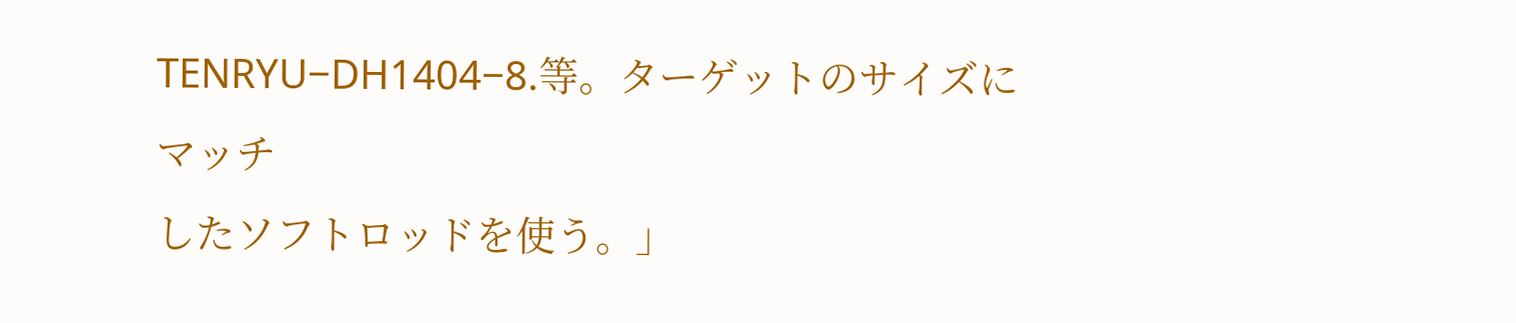TENRYU−DH1404−8.等。ターゲットのサイズにマッチ
したソフトロッドを使う。」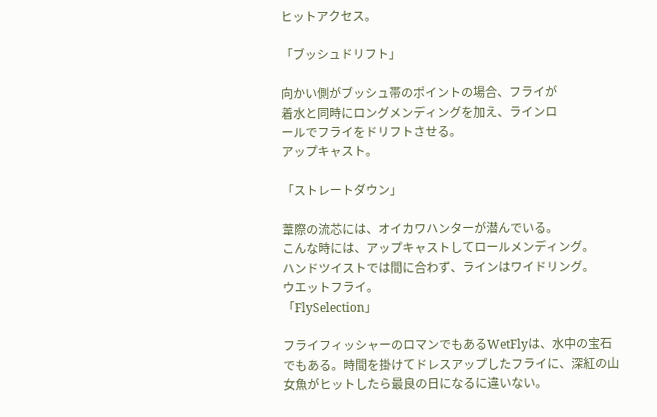ヒットアクセス。

「ブッシュドリフト」

向かい側がブッシュ帯のポイントの場合、フライが
着水と同時にロングメンディングを加え、ラインロ
ールでフライをドリフトさせる。
アップキャスト。

「ストレートダウン」

葦際の流芯には、オイカワハンターが潜んでいる。
こんな時には、アップキャストしてロールメンディング。
ハンドツイストでは間に合わず、ラインはワイドリング。
ウエットフライ。
「FlySelection」

フライフィッシャーのロマンでもあるWetFlyは、水中の宝石
でもある。時間を掛けてドレスアップしたフライに、深紅の山
女魚がヒットしたら最良の日になるに違いない。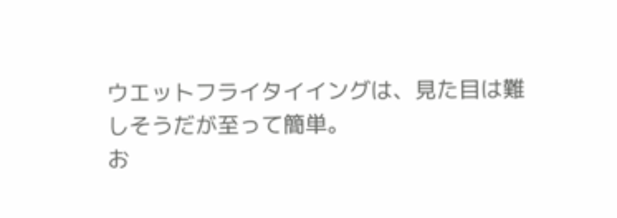ウエットフライタイイングは、見た目は難しそうだが至って簡単。
お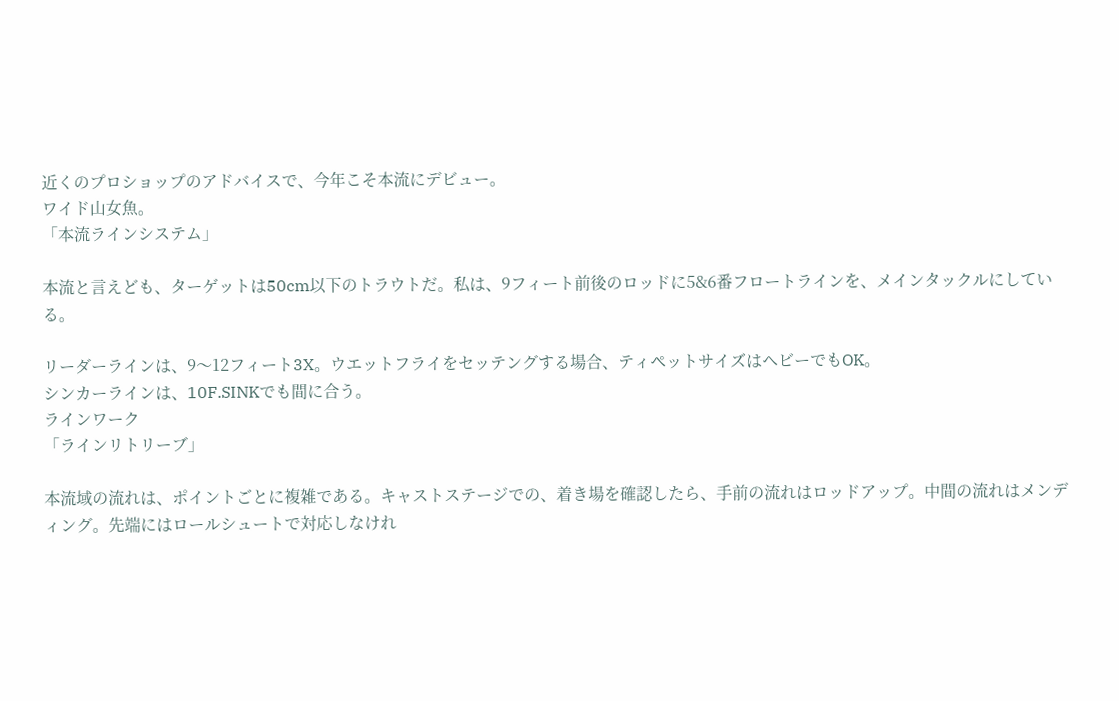近くのプロショップのアドバイスで、今年こそ本流にデビュー。
ワイド山女魚。
「本流ラインシステム」

本流と言えども、ターゲットは50cm以下のトラウトだ。私は、9フィート前後のロッドに5&6番フロートラインを、メインタックルにしている。

リーダーラインは、9〜12フィート3X。ウエットフライをセッテングする場合、ティペットサイズはヘビーでもOK。
シンカーラインは、10F.SINKでも間に合う。
ラインワーク
「ラインリトリーブ」

本流域の流れは、ポイントごとに複雑である。キャストステージでの、着き場を確認したら、手前の流れはロッドアップ。中間の流れはメンディング。先端にはロールシュートで対応しなけれ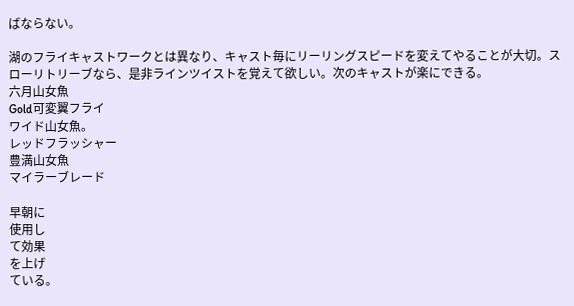ばならない。

湖のフライキャストワークとは異なり、キャスト毎にリーリングスピードを変えてやることが大切。スローリトリーブなら、是非ラインツイストを覚えて欲しい。次のキャストが楽にできる。
六月山女魚
Gold可変翼フライ
ワイド山女魚。
レッドフラッシャー
豊満山女魚
マイラーブレード

早朝に
使用し
て効果
を上げ
ている。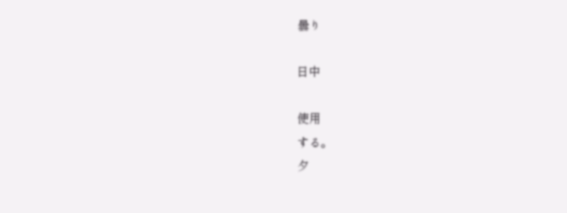曇り

日中

使用
する。
夕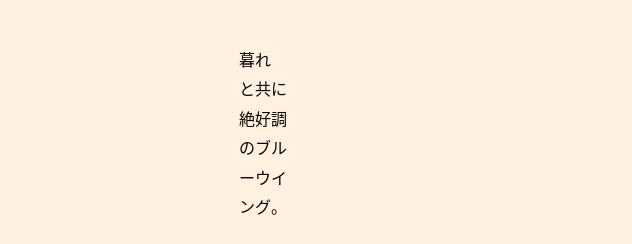暮れ
と共に
絶好調
のブル
ーウイ
ング。